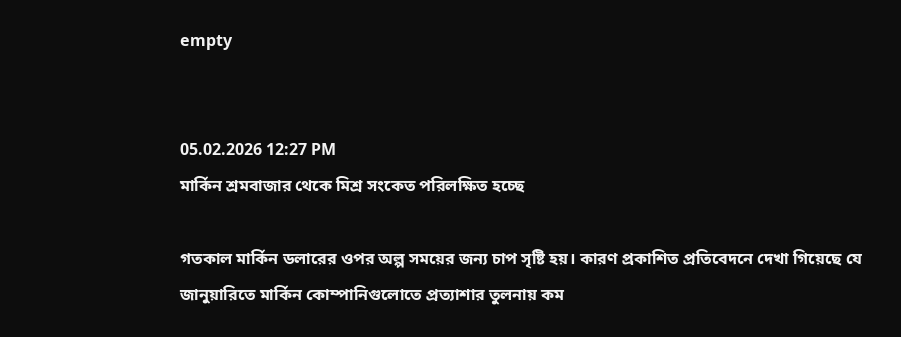empty


05.02.2026 12:27 PM
মার্কিন শ্রমবাজার থেকে মিশ্র সংকেত পরিলক্ষিত হচ্ছে

গতকাল মার্কিন ডলারের ওপর অল্প সময়ের জন্য চাপ সৃষ্টি হয়। কারণ প্রকাশিত প্রতিবেদনে দেখা গিয়েছে যে জানুয়ারিতে মার্কিন কোম্পানিগুলোতে প্রত্যাশার তুলনায় কম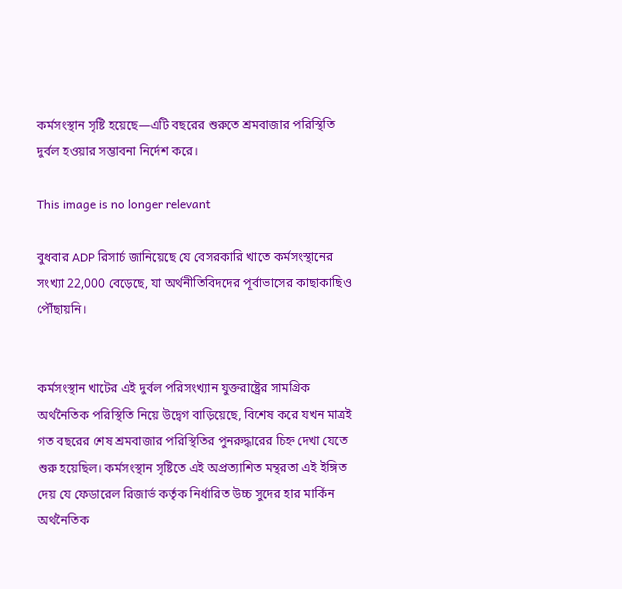কর্মসংস্থান সৃষ্টি হয়েছে—এটি বছরের শুরুতে শ্রমবাজার পরিস্থিতি দুর্বল হওয়ার সম্ভাবনা নির্দেশ করে।

This image is no longer relevant

বুধবার ADP রিসার্চ জানিয়েছে যে বেসরকারি খাতে কর্মসংস্থানের সংখ্যা 22,000 বেড়েছে, যা অর্থনীতিবিদদের পূর্বাভাসের কাছাকাছিও পৌঁছায়নি।


কর্মসংস্থান খাটের এই দুর্বল পরিসংখ্যান যুক্তরাষ্ট্রের সামগ্রিক অর্থনৈতিক পরিস্থিতি নিয়ে উদ্বেগ বাড়িয়েছে, বিশেষ করে যখন মাত্রই গত বছরের শেষ শ্রমবাজার পরিস্থিতির পুনরুদ্ধারের চিহ্ন দেখা যেতে শুরু হয়েছিল। কর্মসংস্থান সৃষ্টিতে এই অপ্রত্যাশিত মন্থরতা এই ইঙ্গিত দেয় যে ফেডারেল রিজার্ভ কর্তৃক নির্ধারিত উচ্চ সুদের হার মার্কিন অর্থনৈতিক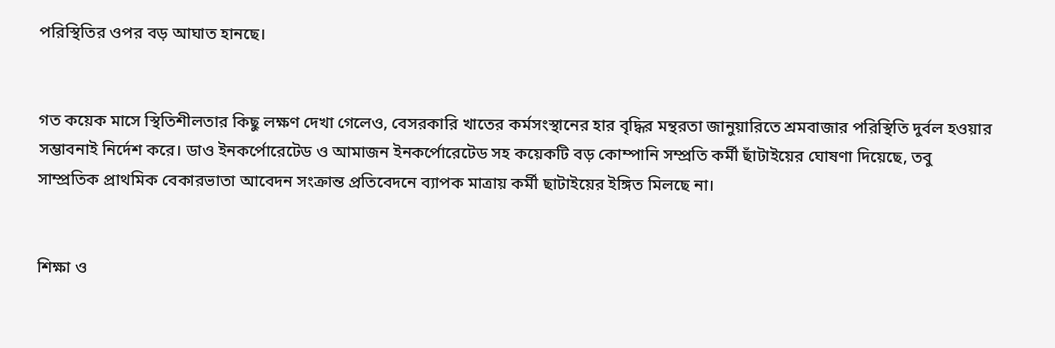পরিস্থিতির ওপর বড় আঘাত হানছে।


গত কয়েক মাসে স্থিতিশীলতার কিছু লক্ষণ দেখা গেলেও, বেসরকারি খাতের কর্মসংস্থানের হার বৃদ্ধির মন্থরতা জানুয়ারিতে শ্রমবাজার পরিস্থিতি দুর্বল হওয়ার সম্ভাবনাই নির্দেশ করে। ডাও ইনকর্পোরেটেড ও আমাজন ইনকর্পোরেটেড সহ কয়েকটি বড় কোম্পানি সম্প্রতি কর্মী ছাঁটাইয়ের ঘোষণা দিয়েছে, তবু সাম্প্রতিক প্রাথমিক বেকারভাতা আবেদন সংক্রান্ত প্রতিবেদনে ব্যাপক মাত্রায় কর্মী ছাটাইয়ের ইঙ্গিত মিলছে না।


শিক্ষা ও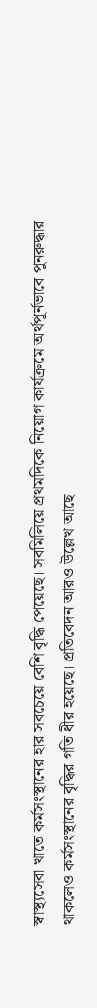স্বাস্থ্যসেবা খাতে কর্মসংস্থানের হার সবচেয়ে বেশি বৃদ্ধি পেয়েছে। সবমিলিয়ে প্রথমদিকে নিয়োগ কার্যক্রমে অর্থপূর্নভাবে পুনরুদ্ধার থাকলেও কর্মসংস্থানের বৃদ্ধির গতি ধীর হয়েছে। প্রতিবেদন আরও উল্লেখ আছে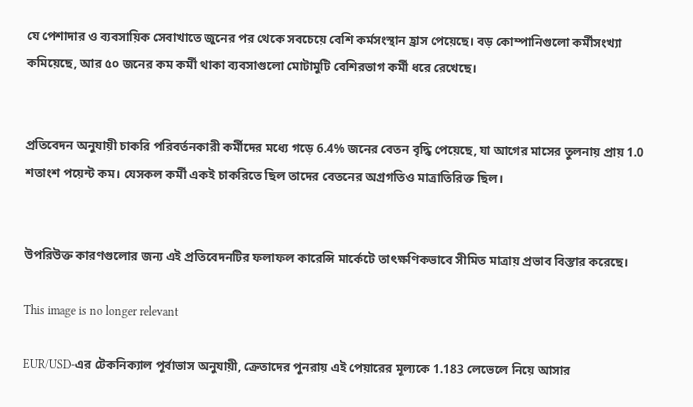যে পেশাদার ও ব্যবসায়িক সেবাখাতে জুনের পর থেকে সবচেয়ে বেশি কর্মসংস্থান হ্রাস পেয়েছে। বড় কোম্পানিগুলো কর্মীসংখ্যা কমিয়েছে, আর ৫০ জনের কম কর্মী থাকা ব্যবসাগুলো মোটামুটি বেশিরভাগ কর্মী ধরে রেখেছে।


প্রতিবেদন অনুযায়ী চাকরি পরিবর্তনকারী কর্মীদের মধ্যে গড়ে 6.4% জনের বেতন বৃদ্ধি পেয়েছে, যা আগের মাসের তুলনায় প্রায় 1.0 শতাংশ পয়েন্ট কম। যেসকল কর্মী একই চাকরিতে ছিল তাদের বেতনের অগ্রগতিও মাত্রাতিরিক্ত ছিল।


উপরিউক্ত কারণগুলোর জন্য এই প্রতিবেদনটির ফলাফল কারেন্সি মার্কেটে তাৎক্ষণিকভাবে সীমিত মাত্রায় প্রভাব বিস্তার করেছে।

This image is no longer relevant

EUR/USD‑এর টেকনিক্যাল পূর্বাভাস অনুযায়ী, ক্রেতাদের পুনরায় এই পেয়ারের মূল্যকে 1.183 লেভেলে নিয়ে আসার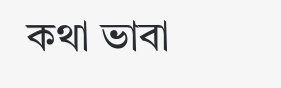কথা ভাবা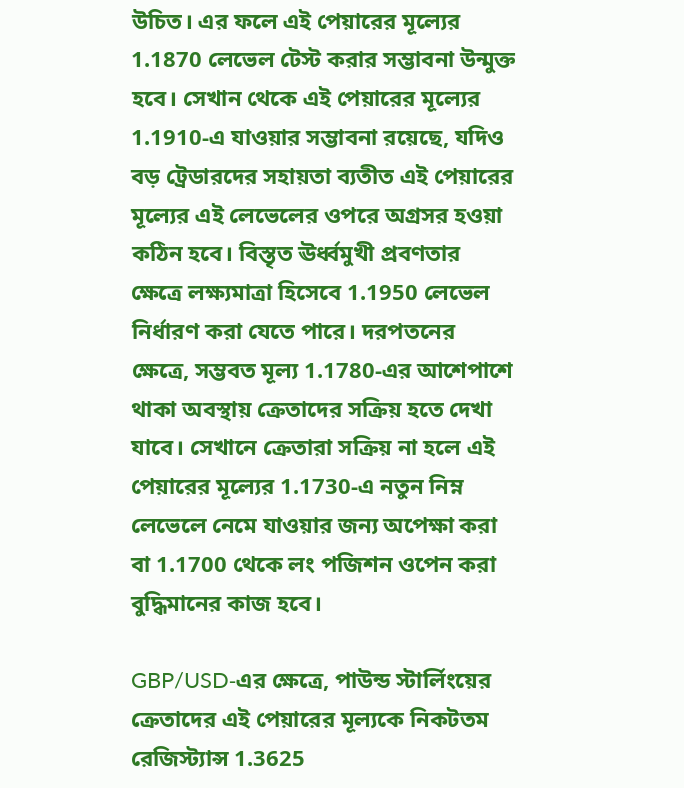উচিত। এর ফলে এই পেয়ারের মূল্যের 1.1870 লেভেল টেস্ট করার সম্ভাবনা উন্মুক্ত হবে। সেখান থেকে এই পেয়ারের মূল্যের 1.1910‑এ যাওয়ার সম্ভাবনা রয়েছে, যদিও বড় ট্রেডারদের সহায়তা ব্যতীত এই পেয়ারের মূল্যের এই লেভেলের ওপরে অগ্রসর হওয়া কঠিন হবে। বিস্তৃত ঊর্ধ্বমুখী প্রবণতার ক্ষেত্রে লক্ষ্যমাত্রা হিসেবে 1.1950 লেভেল নির্ধারণ করা যেতে পারে। দরপতনের ক্ষেত্রে, সম্ভবত মূল্য 1.1780‑এর আশেপাশে থাকা অবস্থায় ক্রেতাদের সক্রিয় হতে দেখা যাবে। সেখানে ক্রেতারা সক্রিয় না হলে এই পেয়ারের মূল্যের 1.1730‑এ নতুন নিম্ন লেভেলে নেমে যাওয়ার জন্য অপেক্ষা করা বা 1.1700 থেকে লং পজিশন ওপেন করা বুদ্ধিমানের কাজ হবে।

GBP/USD‑এর ক্ষেত্রে, পাউন্ড স্টার্লিংয়ের ক্রেতাদের এই পেয়ারের মূল্যকে নিকটতম রেজিস্ট্যান্স 1.3625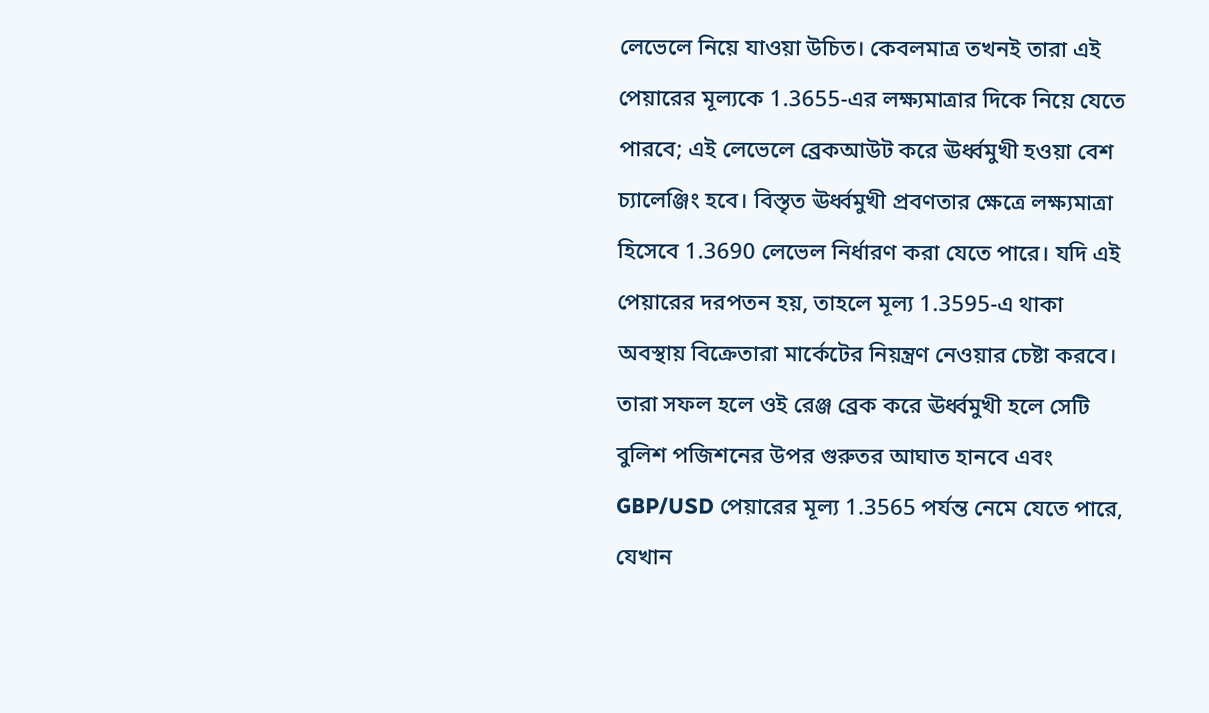লেভেলে নিয়ে যাওয়া উচিত। কেবলমাত্র তখনই তারা এই পেয়ারের মূল্যকে 1.3655-এর লক্ষ্যমাত্রার দিকে নিয়ে যেতে পারবে; এই লেভেলে ব্রেকআউট করে ঊর্ধ্বমুখী হওয়া বেশ চ্যালেঞ্জিং হবে। বিস্তৃত ঊর্ধ্বমুখী প্রবণতার ক্ষেত্রে লক্ষ্যমাত্রা হিসেবে 1.3690 লেভেল নির্ধারণ করা যেতে পারে। যদি এই পেয়ারের দরপতন হয়, তাহলে মূল্য 1.3595‑এ থাকা অবস্থায় বিক্রেতারা মার্কেটের নিয়ন্ত্রণ নেওয়ার চেষ্টা করবে। তারা সফল হলে ওই রেঞ্জ ব্রেক করে ঊর্ধ্বমুখী হলে সেটি বুলিশ পজিশনের উপর গুরুতর আঘাত হানবে এবং GBP/USD পেয়ারের মূল্য 1.3565 পর্যন্ত নেমে যেতে পারে, যেখান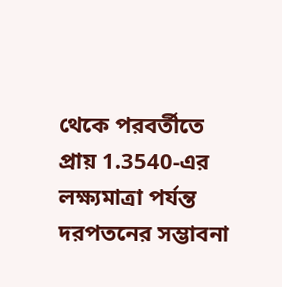থেকে পরবর্তীতে প্রায় 1.3540‑এর লক্ষ্যমাত্রা পর্যন্ত দরপতনের সম্ভাবনা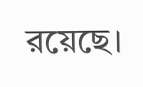রয়েছে।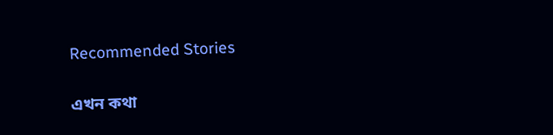Recommended Stories

এখন কথা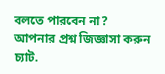বলতে পারবেন না?
আপনার প্রশ্ন জিজ্ঞাসা করুন চ্যাট.